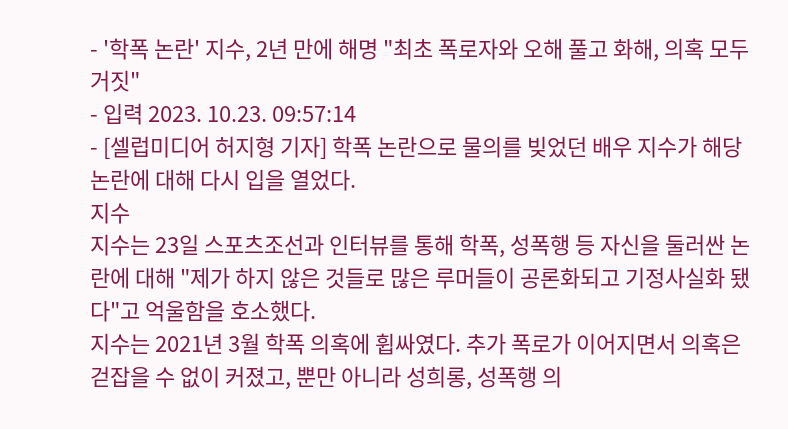- '학폭 논란' 지수, 2년 만에 해명 "최초 폭로자와 오해 풀고 화해, 의혹 모두 거짓"
- 입력 2023. 10.23. 09:57:14
- [셀럽미디어 허지형 기자] 학폭 논란으로 물의를 빚었던 배우 지수가 해당 논란에 대해 다시 입을 열었다.
지수
지수는 23일 스포츠조선과 인터뷰를 통해 학폭, 성폭행 등 자신을 둘러싼 논란에 대해 "제가 하지 않은 것들로 많은 루머들이 공론화되고 기정사실화 됐다"고 억울함을 호소했다.
지수는 2021년 3월 학폭 의혹에 휩싸였다. 추가 폭로가 이어지면서 의혹은 걷잡을 수 없이 커졌고, 뿐만 아니라 성희롱, 성폭행 의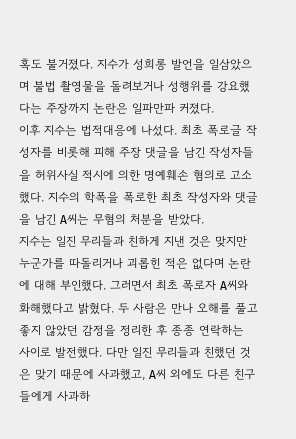혹도 불거졌다. 지수가 성희롱 발언을 일삼았으며 불법 촬영물을 돌려보거나 성행위를 강요했다는 주장까지 논란은 일파만파 커졌다.
이후 지수는 법적대응에 나섰다. 최초 폭로글 작성자를 비롯해 피해 주장 댓글을 남긴 작성자들을 허위사실 적시에 의한 명예훼손 혐의로 고소했다. 지수의 학폭을 폭로한 최초 작성자와 댓글을 남긴 A씨는 무혐의 처분을 받았다.
지수는 일진 무리들과 친하게 지낸 것은 맞지만 누군가를 따돌리거나 괴롭힌 적은 없다며 논란에 대해 부인했다. 그러면서 최초 폭로자 A씨와 화해했다고 밝혔다. 두 사람은 만나 오해를 풀고 좋지 않았던 감정을 정리한 후 종종 연락하는 사이로 발전했다. 다만 일진 무리들과 친했던 것은 맞기 때문에 사과했고, A씨 외에도 다른 친구들에게 사과하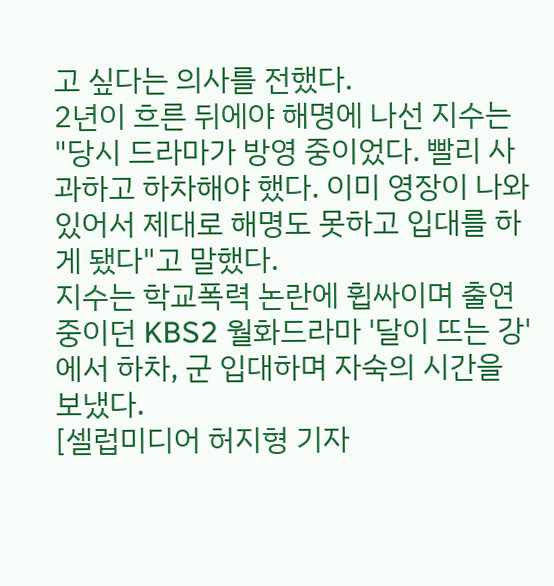고 싶다는 의사를 전했다.
2년이 흐른 뒤에야 해명에 나선 지수는 "당시 드라마가 방영 중이었다. 빨리 사과하고 하차해야 했다. 이미 영장이 나와 있어서 제대로 해명도 못하고 입대를 하게 됐다"고 말했다.
지수는 학교폭력 논란에 휩싸이며 출연 중이던 KBS2 월화드라마 '달이 뜨는 강'에서 하차, 군 입대하며 자숙의 시간을 보냈다.
[셀럽미디어 허지형 기자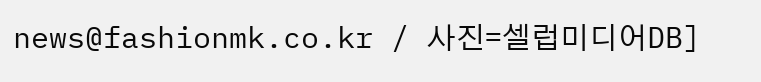news@fashionmk.co.kr / 사진=셀럽미디어DB]